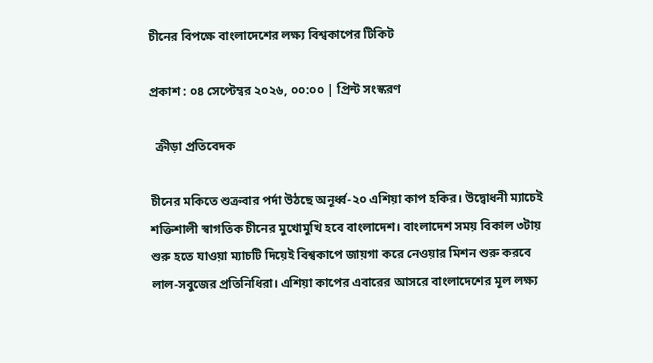চীনের বিপক্ষে বাংলাদেশের লক্ষ্য বিশ্বকাপের টিকিট

প্রকাশ : ০৪ সেপ্টেম্বর ২০২৬, ০০:০০ | প্রিন্ট সংস্করণ

  ক্রীড়া প্রতিবেদক

চীনের মকিতে শুক্রবার পর্দা উঠছে অনূর্ধ্ব-২০ এশিয়া কাপ হকির। উদ্বোধনী ম্যাচেই শক্তিশালী স্বাগতিক চীনের মুখোমুখি হবে বাংলাদেশ। বাংলাদেশ সময় বিকাল ৩টায় শুরু হতে যাওয়া ম্যাচটি দিয়েই বিশ্বকাপে জায়গা করে নেওয়ার মিশন শুরু করবে লাল-সবুজের প্রতিনিধিরা। এশিয়া কাপের এবারের আসরে বাংলাদেশের মূল লক্ষ্য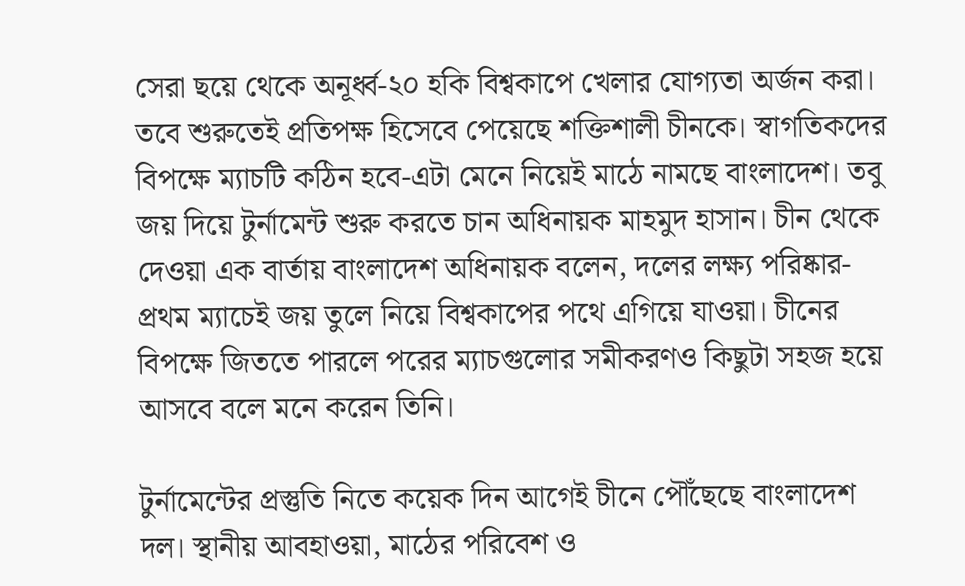সেরা ছয়ে থেকে অনূর্ধ্ব-২০ হকি বিশ্বকাপে খেলার যোগ্যতা অর্জন করা। তবে শুরুতেই প্রতিপক্ষ হিসেবে পেয়েছে শক্তিশালী চীনকে। স্বাগতিকদের বিপক্ষে ম্যাচটি কঠিন হবে-এটা মেনে নিয়েই মাঠে নামছে বাংলাদেশ। তবু জয় দিয়ে টুর্নামেন্ট শুরু করতে চান অধিনায়ক মাহমুদ হাসান। চীন থেকে দেওয়া এক বার্তায় বাংলাদেশ অধিনায়ক বলেন, দলের লক্ষ্য পরিষ্কার-প্রথম ম্যাচেই জয় তুলে নিয়ে বিশ্বকাপের পথে এগিয়ে যাওয়া। চীনের বিপক্ষে জিততে পারলে পরের ম্যাচগুলোর সমীকরণও কিছুটা সহজ হয়ে আসবে বলে মনে করেন তিনি।

টুর্নামেন্টের প্রস্তুতি নিতে কয়েক দিন আগেই চীনে পৌঁছেছে বাংলাদেশ দল। স্থানীয় আবহাওয়া, মাঠের পরিবেশ ও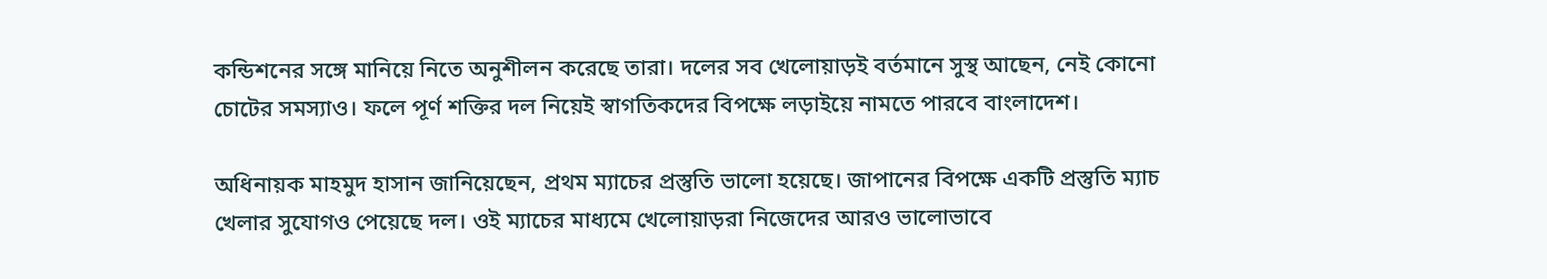কন্ডিশনের সঙ্গে মানিয়ে নিতে অনুশীলন করেছে তারা। দলের সব খেলোয়াড়ই বর্তমানে সুস্থ আছেন, নেই কোনো চোটের সমস্যাও। ফলে পূর্ণ শক্তির দল নিয়েই স্বাগতিকদের বিপক্ষে লড়াইয়ে নামতে পারবে বাংলাদেশ।

অধিনায়ক মাহমুদ হাসান জানিয়েছেন, প্রথম ম্যাচের প্রস্তুতি ভালো হয়েছে। জাপানের বিপক্ষে একটি প্রস্তুতি ম্যাচ খেলার সুযোগও পেয়েছে দল। ওই ম্যাচের মাধ্যমে খেলোয়াড়রা নিজেদের আরও ভালোভাবে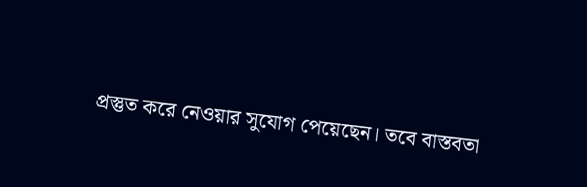প্রস্তুত করে নেওয়ার সুযোগ পেয়েছেন। তবে বাস্তবতা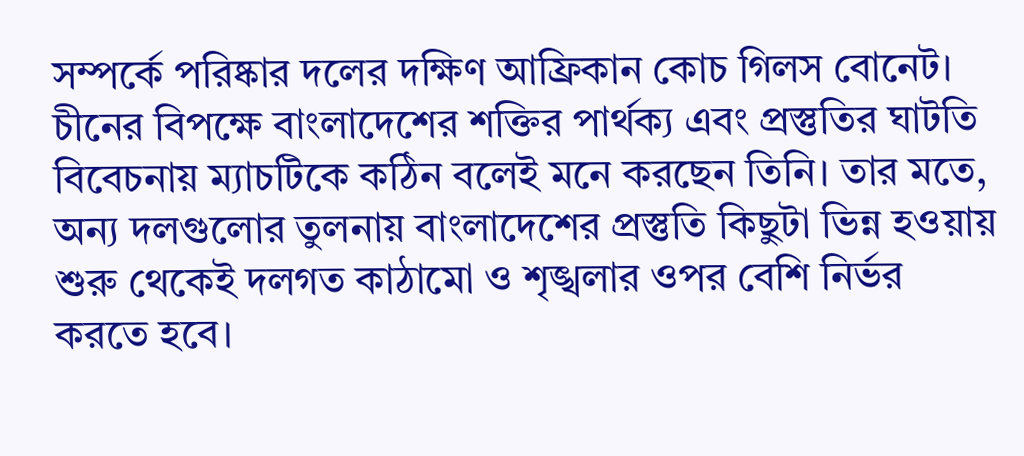সম্পর্কে পরিষ্কার দলের দক্ষিণ আফ্রিকান কোচ গিলস বোনেট। চীনের বিপক্ষে বাংলাদেশের শক্তির পার্থক্য এবং প্রস্তুতির ঘাটতি বিবেচনায় ম্যাচটিকে কঠিন বলেই মনে করছেন তিনি। তার মতে, অন্য দলগুলোর তুলনায় বাংলাদেশের প্রস্তুতি কিছুটা ভিন্ন হওয়ায় শুরু থেকেই দলগত কাঠামো ও শৃঙ্খলার ওপর বেশি নির্ভর করতে হবে।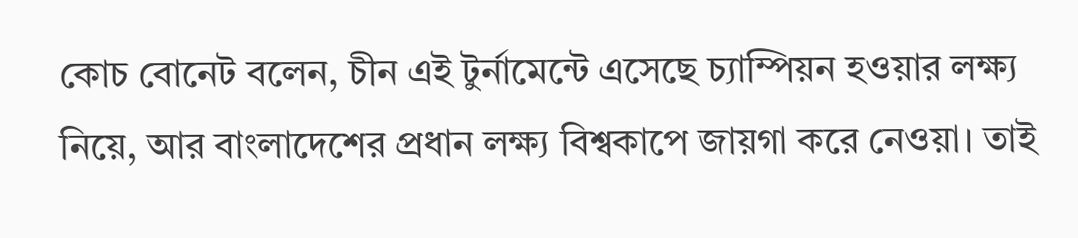কোচ বোনেট বলেন, চীন এই টুর্নামেন্টে এসেছে চ্যাম্পিয়ন হওয়ার লক্ষ্য নিয়ে, আর বাংলাদেশের প্রধান লক্ষ্য বিশ্বকাপে জায়গা করে নেওয়া। তাই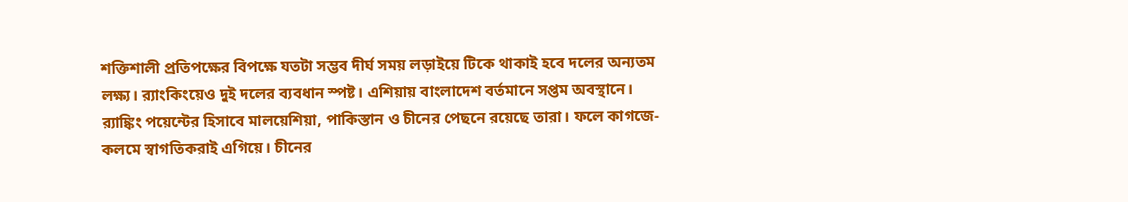শক্তিশালী প্রতিপক্ষের বিপক্ষে যতটা সম্ভব দীর্ঘ সময় লড়াইয়ে টিকে থাকাই হবে দলের অন্যতম লক্ষ্য। র‍্যাংকিংয়েও দুই দলের ব্যবধান স্পষ্ট। এশিয়ায় বাংলাদেশ বর্তমানে সপ্তম অবস্থানে। র‍্যাঙ্কিং পয়েন্টের হিসাবে মালয়েশিয়া, পাকিস্তান ও চীনের পেছনে রয়েছে তারা। ফলে কাগজে-কলমে স্বাগতিকরাই এগিয়ে। চীনের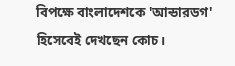বিপক্ষে বাংলাদেশকে 'আন্ডারডগ' হিসেবেই দেখছেন কোচ।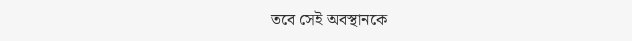তবে সেই অবস্থানকে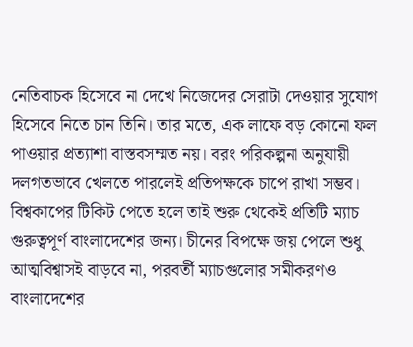নেতিবাচক হিসেবে না দেখে নিজেদের সেরাটা দেওয়ার সুযোগ হিসেবে নিতে চান তিনি। তার মতে, এক লাফে বড় কোনো ফল পাওয়ার প্রত্যাশা বাস্তবসম্মত নয়। বরং পরিকল্পনা অনুযায়ী দলগতভাবে খেলতে পারলেই প্রতিপক্ষকে চাপে রাখা সম্ভব। বিশ্বকাপের টিকিট পেতে হলে তাই শুরু থেকেই প্রতিটি ম্যাচ গুরুত্বপূর্ণ বাংলাদেশের জন্য। চীনের বিপক্ষে জয় পেলে শুধু আত্মবিশ্বাসই বাড়বে না, পরবর্তী ম্যাচগুলোর সমীকরণও বাংলাদেশের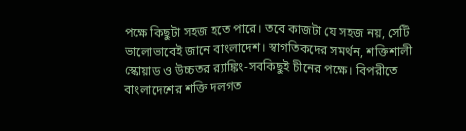পক্ষে কিছুটা সহজ হতে পারে। তবে কাজটা যে সহজ নয়, সেটি ভালোভাবেই জানে বাংলাদেশ। স্বাগতিকদের সমর্থন, শক্তিশালী স্কোয়াড ও উচ্চতর র‍্যাঙ্কিং-সবকিছুই চীনের পক্ষে। বিপরীতে বাংলাদেশের শক্তি দলগত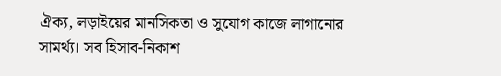ঐক্য, লড়াইয়ের মানসিকতা ও সুযোগ কাজে লাগানোর সামর্থ্য। সব হিসাব-নিকাশ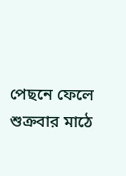পেছনে ফেলে শুক্রবার মাঠে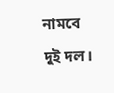নামবে দুই দল।